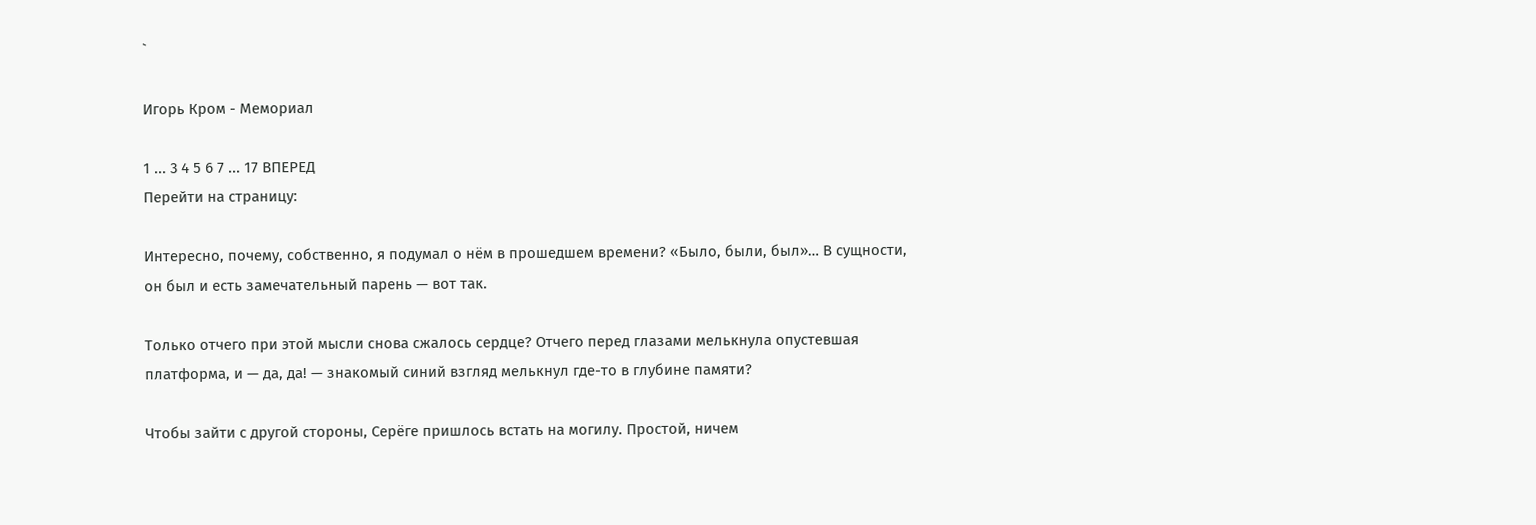`

Игорь Кром - Мемориал

1 ... 3 4 5 6 7 ... 17 ВПЕРЕД
Перейти на страницу:

Интересно, почему, собственно, я подумал о нём в прошедшем времени? «Было, были, был»… В сущности, он был и есть замечательный парень — вот так.

Только отчего при этой мысли снова сжалось сердце? Отчего перед глазами мелькнула опустевшая платформа, и — да, да! — знакомый синий взгляд мелькнул где-то в глубине памяти?

Чтобы зайти с другой стороны, Серёге пришлось встать на могилу. Простой, ничем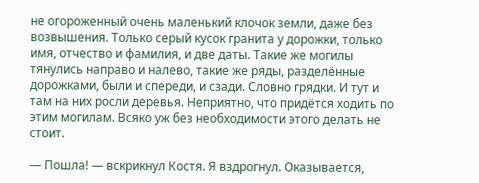не огороженный очень маленький клочок земли, даже без возвышения. Только серый кусок гранита у дорожки, только имя, отчество и фамилия, и две даты. Такие же могилы тянулись направо и налево, такие же ряды, разделённые дорожками, были и спереди, и сзади. Словно грядки. И тут и там на них росли деревья. Неприятно, что придётся ходить по этим могилам. Всяко уж без необходимости этого делать не стоит.

— Пошла! — вскрикнул Костя. Я вздрогнул. Оказывается,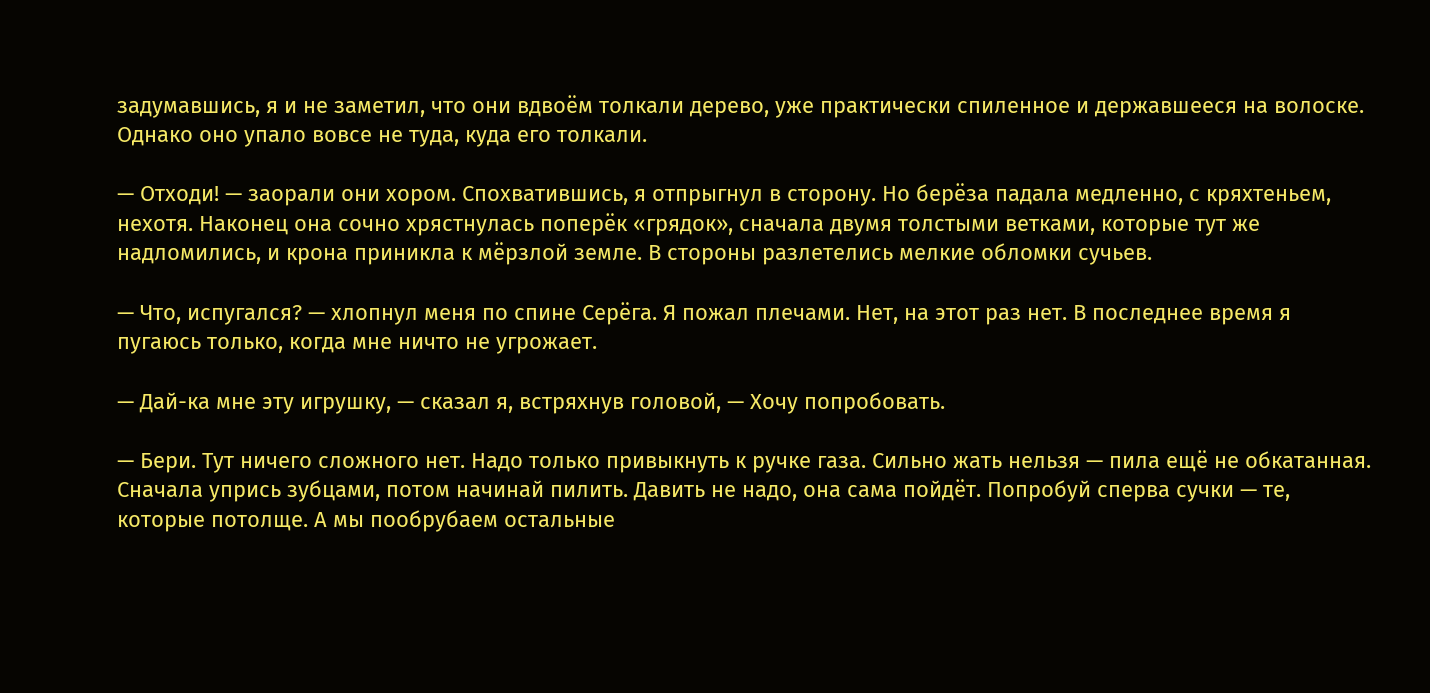задумавшись, я и не заметил, что они вдвоём толкали дерево, уже практически спиленное и державшееся на волоске. Однако оно упало вовсе не туда, куда его толкали.

— Отходи! — заорали они хором. Спохватившись, я отпрыгнул в сторону. Но берёза падала медленно, с кряхтеньем, нехотя. Наконец она сочно хрястнулась поперёк «грядок», сначала двумя толстыми ветками, которые тут же надломились, и крона приникла к мёрзлой земле. В стороны разлетелись мелкие обломки сучьев.

— Что, испугался? — хлопнул меня по спине Серёга. Я пожал плечами. Нет, на этот раз нет. В последнее время я пугаюсь только, когда мне ничто не угрожает.

— Дай-ка мне эту игрушку, — сказал я, встряхнув головой, — Хочу попробовать.

— Бери. Тут ничего сложного нет. Надо только привыкнуть к ручке газа. Сильно жать нельзя — пила ещё не обкатанная. Сначала упрись зубцами, потом начинай пилить. Давить не надо, она сама пойдёт. Попробуй сперва сучки — те, которые потолще. А мы пообрубаем остальные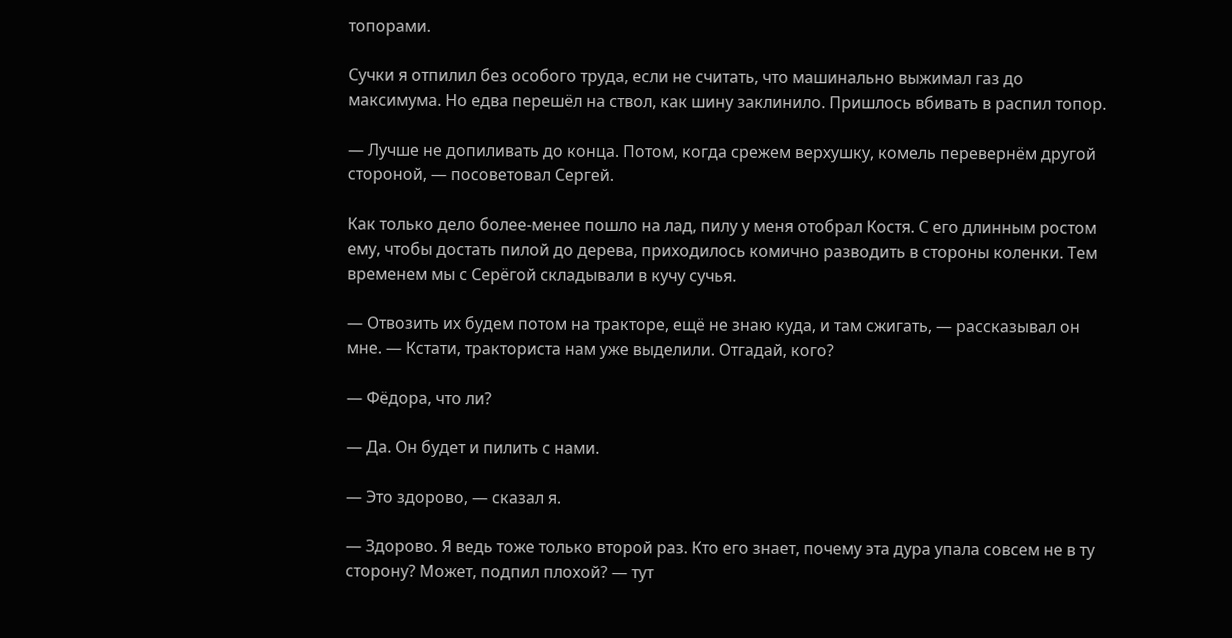топорами.

Сучки я отпилил без особого труда, если не считать, что машинально выжимал газ до максимума. Но едва перешёл на ствол, как шину заклинило. Пришлось вбивать в распил топор.

— Лучше не допиливать до конца. Потом, когда срежем верхушку, комель перевернём другой стороной, — посоветовал Сергей.

Как только дело более-менее пошло на лад, пилу у меня отобрал Костя. С его длинным ростом ему, чтобы достать пилой до дерева, приходилось комично разводить в стороны коленки. Тем временем мы с Серёгой складывали в кучу сучья.

— Отвозить их будем потом на тракторе, ещё не знаю куда, и там сжигать, — рассказывал он мне. — Кстати, тракториста нам уже выделили. Отгадай, кого?

— Фёдора, что ли?

— Да. Он будет и пилить с нами.

— Это здорово, — сказал я.

— Здорово. Я ведь тоже только второй раз. Кто его знает, почему эта дура упала совсем не в ту сторону? Может, подпил плохой? — тут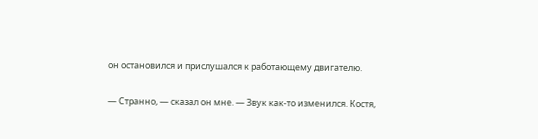он остановился и прислушался к работающему двигателю.

— Странно, — сказал он мне. — Звук как-то изменился. Костя,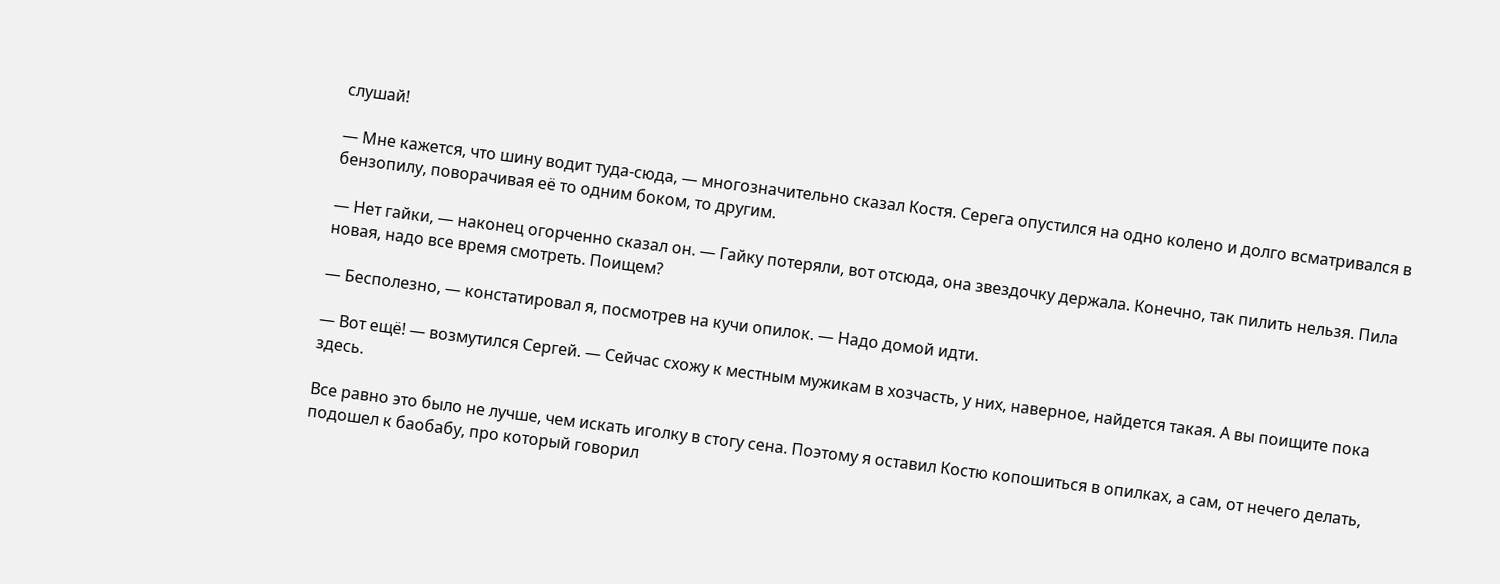слушай!

— Мне кажется, что шину водит туда-сюда, — многозначительно сказал Костя. Серега опустился на одно колено и долго всматривался в бензопилу, поворачивая её то одним боком, то другим.

— Нет гайки, — наконец огорченно сказал он. — Гайку потеряли, вот отсюда, она звездочку держала. Конечно, так пилить нельзя. Пила новая, надо все время смотреть. Поищем?

— Бесполезно, — констатировал я, посмотрев на кучи опилок. — Надо домой идти.

— Вот ещё! — возмутился Сергей. — Сейчас схожу к местным мужикам в хозчасть, у них, наверное, найдется такая. А вы поищите пока здесь.

Все равно это было не лучше, чем искать иголку в стогу сена. Поэтому я оставил Костю копошиться в опилках, а сам, от нечего делать, подошел к баобабу, про который говорил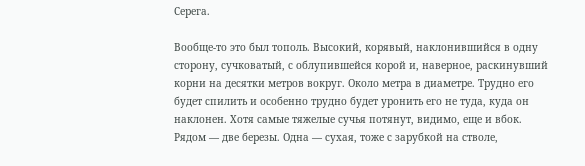Серега.

Вообще-то это был тополь. Высокий, корявый, наклонившийся в одну сторону, сучковатый, с облупившейся корой и, наверное, раскинувший корни на десятки метров вокруг. Около метра в диаметре. Трудно его будет спилить и особенно трудно будет уронить его не туда, куда он наклонен. Хотя самые тяжелые сучья потянут, видимо, еще и вбок. Рядом — две березы. Одна — сухая, тоже с зарубкой на стволе,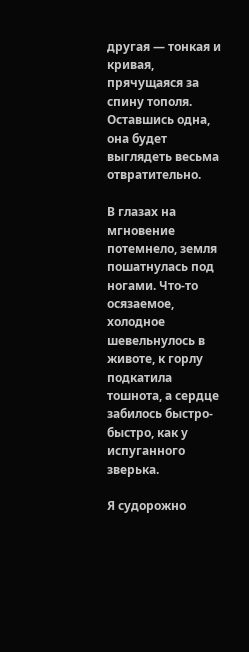другая — тонкая и кривая, прячущаяся за спину тополя. Оставшись одна, она будет выглядеть весьма отвратительно.

В глазах на мгновение потемнело, земля пошатнулась под ногами. Что-то осязаемое, холодное шевельнулось в животе, к горлу подкатила тошнота, а сердце забилось быстро-быстро, как у испуганного зверька.

Я судорожно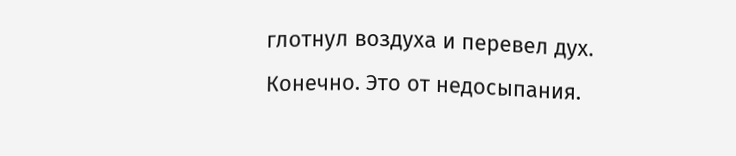глотнул воздуха и перевел дух. Конечно. Это от недосыпания.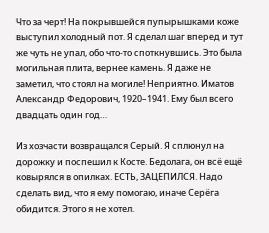Что за черт! На покрывшейся пупырышками коже выступил холодный пот. Я сделал шаг вперед и тут же чуть не упал, обо что-то споткнувшись. Это была могильная плита, вернее камень. Я даже не заметил, что стоял на могиле! Неприятно. Иматов Александр Федорович, 1920–1941. Ему был всего двадцать один год…

Из хозчасти возвращался Серый. Я сплюнул на дорожку и поспешил к Косте. Бедолага, он всё ещё ковырялся в опилках. ЕСТЬ, ЗАЦЕПИЛСЯ. Надо сделать вид, что я ему помогаю, иначе Серёга обидится. Этого я не хотел.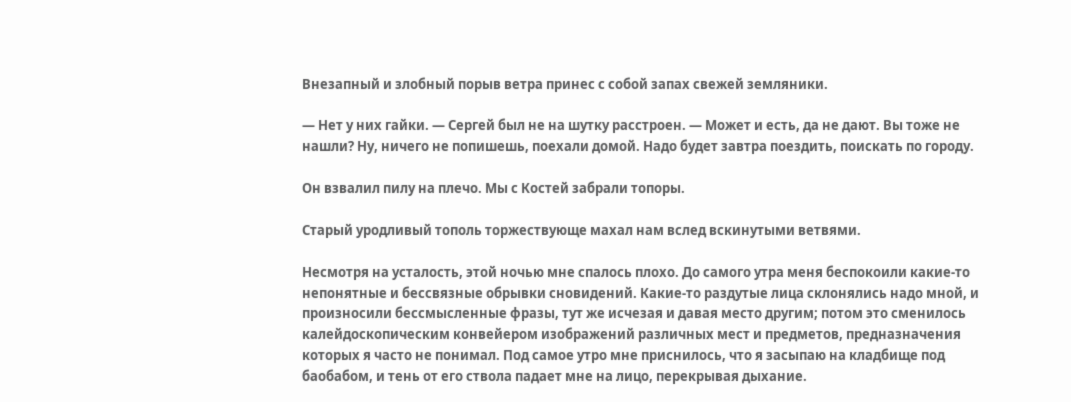Внезапный и злобный порыв ветра принес с собой запах свежей земляники.

— Нет у них гайки. — Сергей был не на шутку расстроен. — Может и есть, да не дают. Вы тоже не нашли? Ну, ничего не попишешь, поехали домой. Надо будет завтра поездить, поискать по городу.

Он взвалил пилу на плечо. Мы с Костей забрали топоры.

Старый уродливый тополь торжествующе махал нам вслед вскинутыми ветвями.

Несмотря на усталость, этой ночью мне спалось плохо. До самого утра меня беспокоили какие-то непонятные и бессвязные обрывки сновидений. Какие-то раздутые лица склонялись надо мной, и произносили бессмысленные фразы, тут же исчезая и давая место другим; потом это сменилось калейдоскопическим конвейером изображений различных мест и предметов, предназначения которых я часто не понимал. Под самое утро мне приснилось, что я засыпаю на кладбище под баобабом, и тень от его ствола падает мне на лицо, перекрывая дыхание.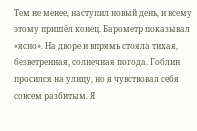Тем не менее, наступил новый день, и всему этому пришёл конец. Барометр показывал «ясно». На дворе и впрямь стояла тихая, безветренная, солнечная погода. Гоблин просился на улицу, но я чувствовал себя совсем разбитым. Я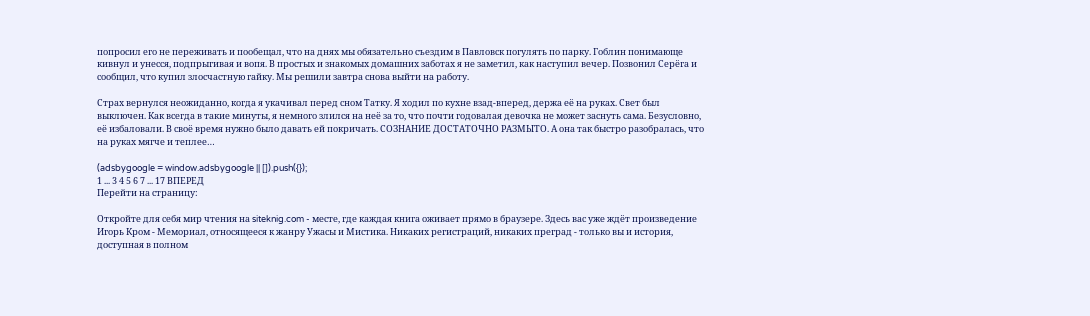попросил его не переживать и пообещал, что на днях мы обязательно съездим в Павловск погулять по парку. Гоблин понимающе кивнул и унесся, подпрыгивая и вопя. В простых и знакомых домашних заботах я не заметил, как наступил вечер. Позвонил Серёга и сообщил, что купил злосчастную гайку. Мы решили завтра снова выйти на работу.

Страх вернулся неожиданно, когда я укачивал перед сном Татку. Я ходил по кухне взад-вперед, держа её на руках. Свет был выключен. Как всегда в такие минуты, я немного злился на неё за то, что почти годовалая девочка не может заснуть сама. Безусловно, её избаловали. В своё время нужно было давать ей покричать. СОЗНАНИЕ ДОСТАТОЧНО РАЗМЫТО. А она так быстро разобралась, что на руках мягче и теплее…

(adsbygoogle = window.adsbygoogle || []).push({});
1 ... 3 4 5 6 7 ... 17 ВПЕРЕД
Перейти на страницу:

Откройте для себя мир чтения на siteknig.com - месте, где каждая книга оживает прямо в браузере. Здесь вас уже ждёт произведение Игорь Кром - Мемориал, относящееся к жанру Ужасы и Мистика. Никаких регистраций, никаких преград - только вы и история, доступная в полном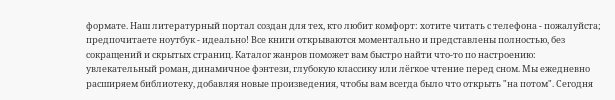формате. Наш литературный портал создан для тех, кто любит комфорт: хотите читать с телефона - пожалуйста; предпочитаете ноутбук - идеально! Все книги открываются моментально и представлены полностью, без сокращений и скрытых страниц. Каталог жанров поможет вам быстро найти что-то по настроению: увлекательный роман, динамичное фэнтези, глубокую классику или лёгкое чтение перед сном. Мы ежедневно расширяем библиотеку, добавляя новые произведения, чтобы вам всегда было что открыть "на потом". Сегодня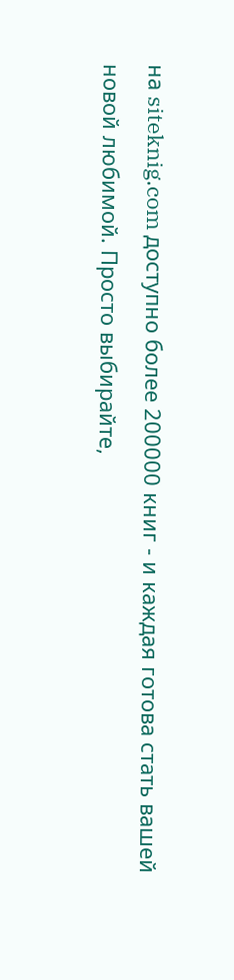на siteknig.com доступно более 200000 книг - и каждая готова стать вашей новой любимой. Просто выбирайте,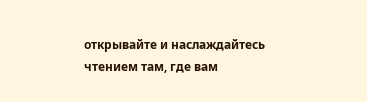открывайте и наслаждайтесь чтением там, где вам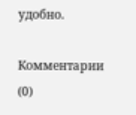удобно.

Комментарии (0)